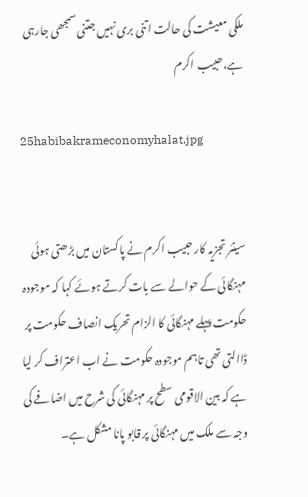ملکی معیشت کی حالت اتنی بری نہیں جتنی سمجھی جارہی ہے،حبیب اکرم

25habibakrameconomyhalat.jpg


سینئر تجزیہ کار حبیب اکرم نے پاکستان میں بڑھتی ہوئی مہنگائی کے حوالے سے بات کرتے ہوئے کہا کہ موجودہ حکومت پہلے مہنگائی کا الزام تحریک انصاف حکومت پر ڈاالتی تھی تاہم موجودہ حکومت نے اب اعتراف کر لیا ہے کہ بین الاقومی سطح پر مہنگائی کی شرح میں اضافے کی وجہ سے ملک میں مہنگائی پر قابو پانا مشکل ہے۔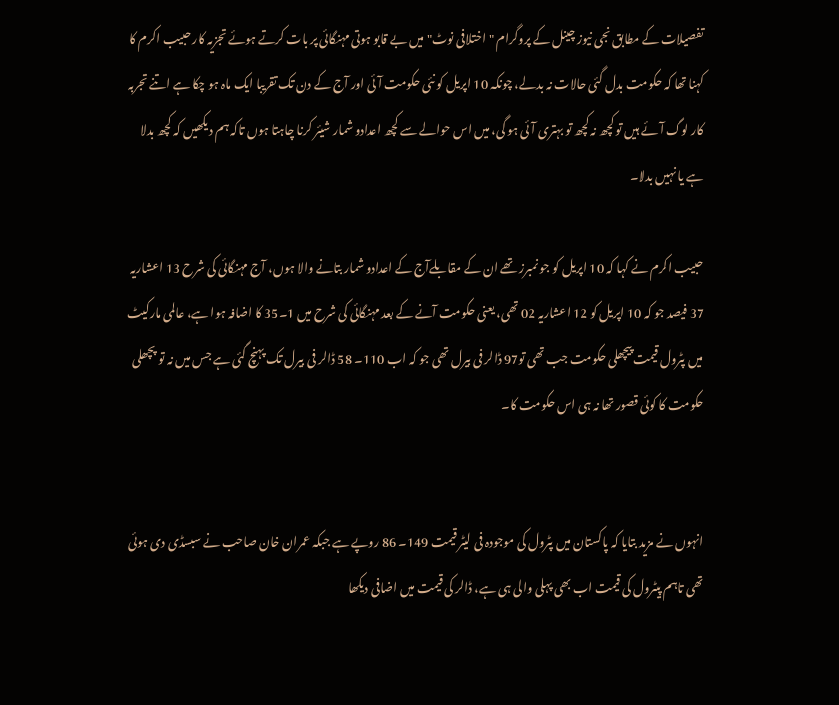تفصیلات کے مطابق نجی نیوز چینل کے پروگرام "اختلافی نوٹ" میں بے قابو ہوتی مہنگائی پر بات کرتے ہوئے تجزیہ کار حبیب اکرم کا کہنا تھا کہ حکومت بدل گئی حالات نہ بدلے، چونکہ 10 اپریل کو نئی حکومت آئی اور آج کے دن تک تقریبا ایک ماہ ہو چکا ہے اتنے تجربہ کار لوگ آئے ہیں تو کچھ نہ کچھ تو بہتری آئی ہو گی، میں اس حوالے سے کچھ اعدادو شمار شیئر کرنا چاہتا ہوں تاکہ ہم دیکھیں کہ کچھ بدلا ہے یا نہیں بدلا۔

حبیب اکرم نے کہا کہ 10 اپریل کو جو نمبرز تھے ان کے مقابلےآج کے اعدادو شمار بتانے والا ہوں، آج مہنگائی کی شرح 13 اعشاریہ 37 فیصد جو کہ 10 اپریل کو 12 اعشاریہ 02 تھی، یعنی حکومت آنے کے بعد مہنگائی کی شرح میں 1۔35 کا اضافہ ہوا ہے، عالمی مارکیٹ میں پٹرول قیمت پیچھلی حکومت جب تھی تو97 ڈالر فی بیرل تھی جو کہ اب 110۔ 58 ڈالر فی بیرل تک پہنچ گئی ہے جس میں نہ تو پچھلی حکومت کا کوئی قصور تھا نہ ہی اس حکومت کا۔


انہوں نے مزید بتایا کہ پاکستان میں پٹرول کی موجودہ فی لیٹر قیمت 149۔ 86 روپے ہے جبکہ عمران خان صاحب نے سبسڈی دی ہوئی تھی تاہم پیٹرول کی قیمت اب بھی پہلی والی ہی ہے، ڈالر کی قیمت میں اضافی دیکھا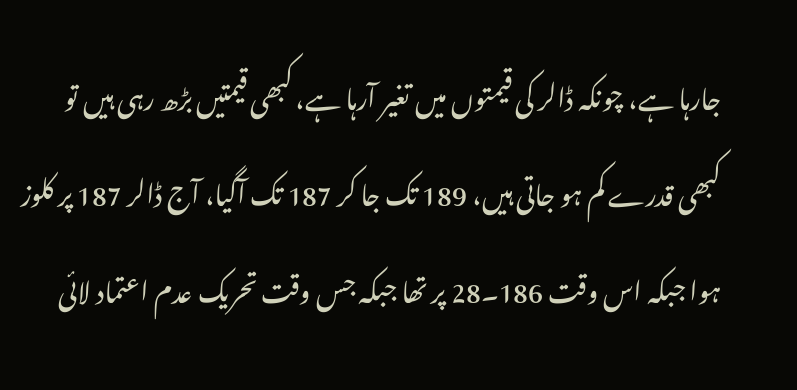جارہا ہے، چونکہ ڈالر کی قیمتوں میں تغیر آرہا ہے، کبھی قیمتیں بڑھ رہی ہیں تو کبھی قدرے کم ہو جاتی ہیں، 189 تک جا کر 187 تک آگیا، آج ڈالر 187 پر کلوز ہوا جبکہ اس وقت 186۔28 پر تھا جبکہ جس وقت تحریک عدم اعتماد لائی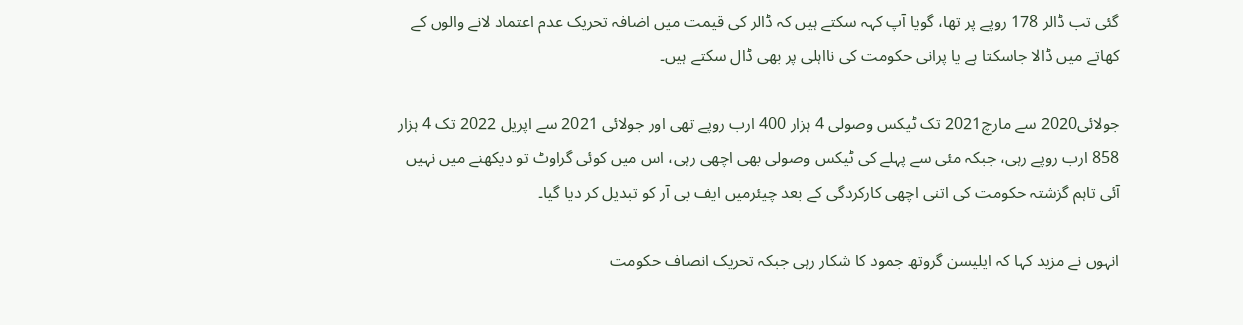گئی تب ڈالر 178 روپے پر تھا، گویا آپ کہہ سکتے ہیں کہ ڈالر کی قیمت میں اضافہ تحریک عدم اعتماد لانے والوں کے کھاتے میں ڈالا جاسکتا ہے یا پرانی حکومت کی نااہلی پر بھی ڈال سکتے ہیں۔

جولائی2020 سے مارچ2021 تک ٹیکس وصولی 4 ہزار 400 ارب روپے تھی اور جولائی 2021 سے اپریل 2022 تک 4 ہزار 858 ارب روپے رہی، جبکہ مئی سے پہلے کی ٹیکس وصولی بھی اچھی رہی، اس میں کوئی گراوٹ تو دیکھنے میں نہیں آئی تاہم گزشتہ حکومت کی اتنی اچھی کارکردگی کے بعد چیئرمیں ایف بی آر کو تبدیل کر دیا گیا۔

انہوں نے مزید کہا کہ ایلیسن گروتھ جمود کا شکار رہی جبکہ تحریک انصاف حکومت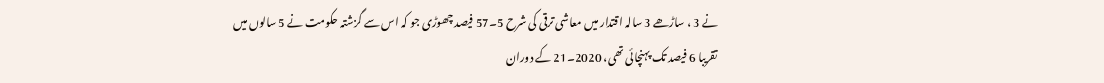نے 3 ، ساڑھے 3 سالہ اقتدار میں معاشی ترقی کی شرح 5۔57 فیصد چھوڑی جو کہ اس سے گزشتہ حکومت نے 5 سالوں میں تقریبا 6 فیصد تک پہنچائی تھی، 2020۔21 کے دوران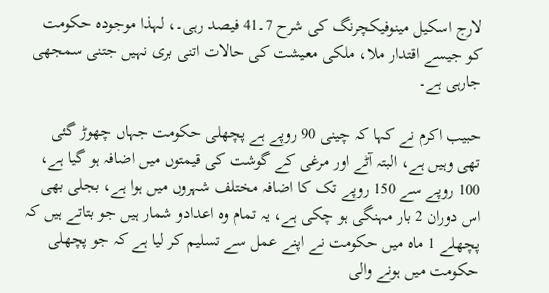لارج اسکیل مینوفیکچرنگ کی شرح 7۔41 فیصد رہی۔، لہذا موجودہ حکومت کو جیسے اقتدار ملا، ملکی معیشت کی حالات اتنی بری نہیں جتنی سمجھی جارہی ہے۔

حبیب اکرم نے کہا کہ چینی 90 روپے ہے پچھلی حکومت جہاں چھوڑ گئی تھی وہیں ہے، البتہ آٹے اور مرغی کے گوشت کی قیمتوں میں اضافہ ہو گیا ہے، 100 روپے سے 150 روپے تک کا اضافہ مختلف شہروں میں ہوا ہے، بجلی بھی اس دوران 2 بار مہنگی ہو چکی ہے، یہ تمام وہ اعدادو شمار ہیں جو بتاتے ہیں کہ پچھلے 1 ماہ میں حکومت نے اپنے عمل سے تسلیم کر لیا ہے کہ جو پچھلی حکومت میں ہونے والی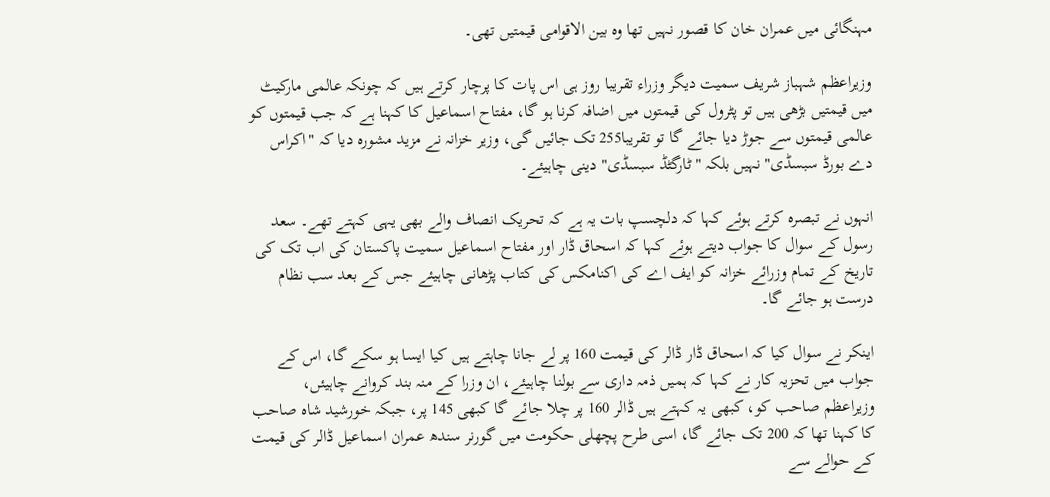مہنگائی میں عمران خان کا قصور نہیں تھا وہ بین الاقوامی قیمتیں تھی۔

وزیراعظم شہباز شریف سمیت دیگر وزراء تقریبا روز ہی اس پات کا پرچار کرتے ہیں کہ چونکہ عالمی مارکیٹ میں قیمتیں بڑھی ہیں تو پٹرول کی قیمتوں میں اضافہ کرنا ہو گا، مفتاح اسماعیل کا کہنا ہے کہ جب قیمتوں کو عالمی قیمتوں سے جوڑ دیا جائے گا تو تقریبا255 تک جائیں گی، وزیر خزانہ نے مزید مشورہ دیا کہ "اکراس دے بورڈ سبسڈی" نہیں بلکہ "ٹارگٹڈ سبسڈی" دینی چاہیئے۔

انہوں نے تبصرہ کرتے ہوئے کہا کہ دلچسپ بات یہ ہے کہ تحریک انصاف والے بھی یہی کہتے تھے۔ سعد رسول کے سوال کا جواب دیتے ہوئے کہا کہ اسحاق ڈار اور مفتاح اسماعیل سمیت پاکستان کی اب تک کی تاریخ کے تمام وزرائے خزانہ کو ایف اے کی اکنامکس کی کتاب پڑھانی چاہیئے جس کے بعد سب نظام درست ہو جائے گا۔

اینکر نے سوال کیا کہ اسحاق ڈار ڈالر کی قیمت 160 پر لے جانا چاہتے ہیں کیا ایسا ہو سکے گا، اس کے جواب میں تحزیہ کار نے کہا کہ ہمیں ذمہ داری سے بولنا چاہیئے، ان وزرا کے منہ بند کروانے چاہیئں، وزیراعظم صاحب کو، کبھی یہ کہتے ہیں ڈالر 160 پر چلا جائے گا کبھی 145 پر، جبکہ خورشید شاہ صاحب کا کہنا تھا کہ 200 تک جائے گا، اسی طرح پچھلی حکومت میں گورنر سندھ عمران اسماعیل ڈالر کی قیمت کے حوالے سے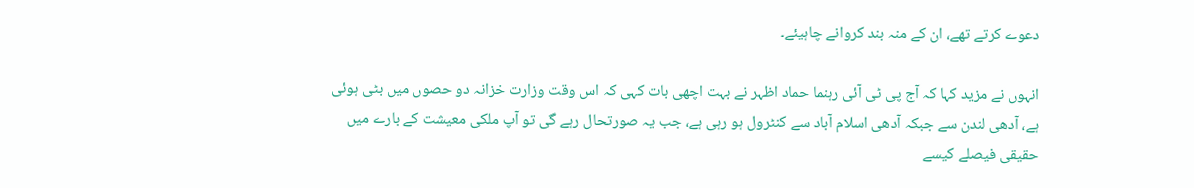دعوے کرتے تھے، ان کے منہ بند کروانے چاہیئے۔

انہوں نے مزید کہا کہ آج پی ٹی آئی رہنما حماد اظہر نے بہت اچھی بات کہی کہ اس وقت وزارت خزانہ دو حصوں میں بٹی ہوئی ہے، آدھی لندن سے جبکہ آدھی اسلام آباد سے کنٹرول ہو رہی ہے، جب یہ صورتحال رہے گی تو آپ ملکی معیشت کے بارے میں حقیقی فیصلے کیسے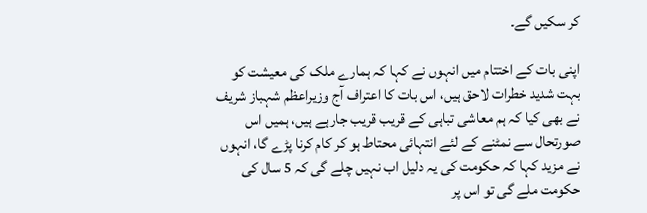کر سکیں گے۔

اپنی بات کے اختتام میں انہوں نے کہا کہ ہمارے ملک کی معیشت کو بہت شدید خطرات لاحق ہیں، اس بات کا اعتراف آج وزیراعظم شہباز شریف نے بھی کیا کہ ہم معاشی تباہی کے قریب قریب جارہے ہیں، ہمیں اس صورتحال سے نمٹنے کے لئے انتہائی محتاط ہو کر کام کرنا پڑے گا، انہوں نے مزید کہا کہ حکومت کی یہ دلیل اب نہیں چلے گی کہ 5 سال کی حکومت ملے گی تو اس پر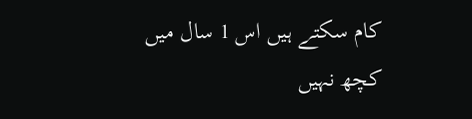کام سکتے ہیں اس 1 سال میں کچھ نہیں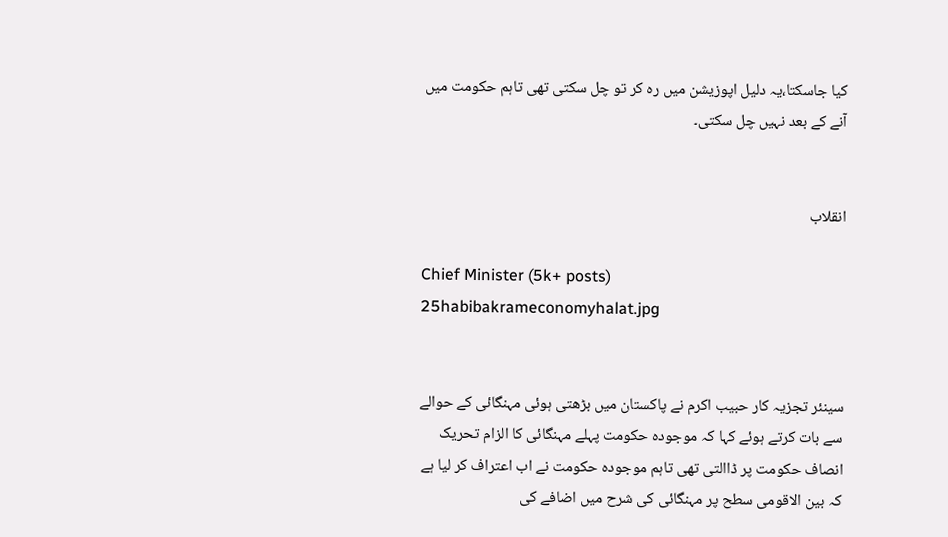کیا جاسکتا،یہ دلیل اپوزیشن میں رہ کر تو چل سکتی تھی تاہم حکومت میں آنے کے بعد نہیں چل سکتی۔


انقلاب

Chief Minister (5k+ posts)
25habibakrameconomyhalat.jpg


سینئر تجزیہ کار حبیب اکرم نے پاکستان میں بڑھتی ہوئی مہنگائی کے حوالے سے بات کرتے ہوئے کہا کہ موجودہ حکومت پہلے مہنگائی کا الزام تحریک انصاف حکومت پر ڈاالتی تھی تاہم موجودہ حکومت نے اب اعتراف کر لیا ہے کہ بین الاقومی سطح پر مہنگائی کی شرح میں اضافے کی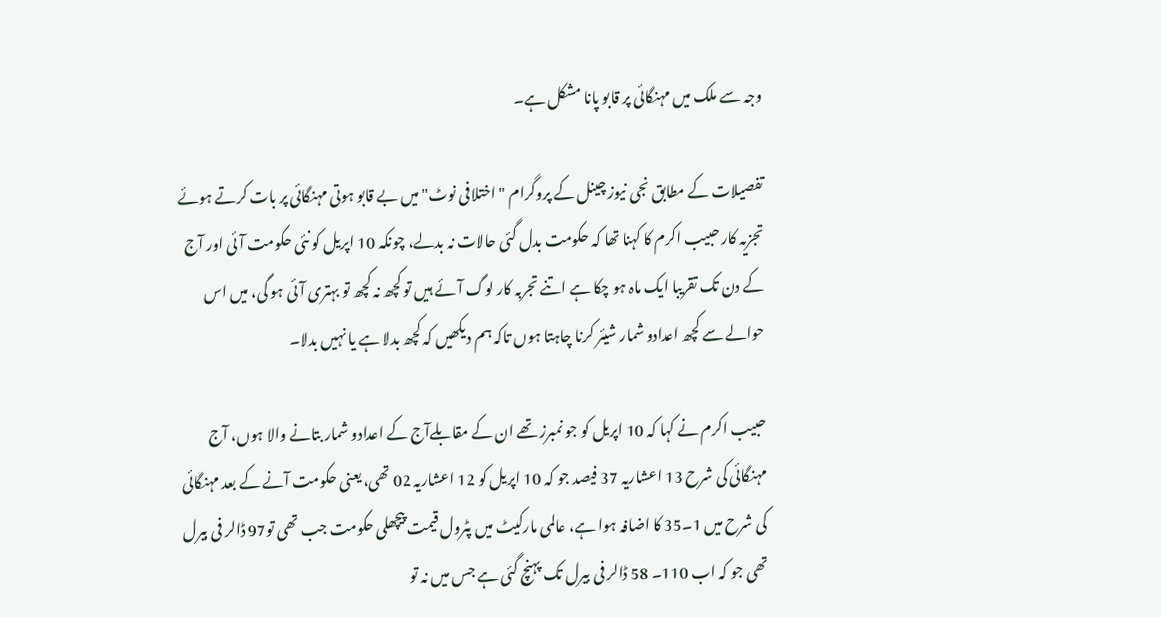وجہ سے ملک میں مہنگائی پر قابو پانا مشکل ہے۔

تفصیلات کے مطابق نجی نیوز چینل کے پروگرام "اختلافی نوٹ" میں بے قابو ہوتی مہنگائی پر بات کرتے ہوئے تجزیہ کار حبیب اکرم کا کہنا تھا کہ حکومت بدل گئی حالات نہ بدلے، چونکہ 10 اپریل کو نئی حکومت آئی اور آج کے دن تک تقریبا ایک ماہ ہو چکا ہے اتنے تجربہ کار لوگ آئے ہیں تو کچھ نہ کچھ تو بہتری آئی ہو گی، میں اس حوالے سے کچھ اعدادو شمار شیئر کرنا چاہتا ہوں تاکہ ہم دیکھیں کہ کچھ بدلا ہے یا نہیں بدلا۔

حبیب اکرم نے کہا کہ 10 اپریل کو جو نمبرز تھے ان کے مقابلےآج کے اعدادو شمار بتانے والا ہوں، آج مہنگائی کی شرح 13 اعشاریہ 37 فیصد جو کہ 10 اپریل کو 12 اعشاریہ 02 تھی، یعنی حکومت آنے کے بعد مہنگائی کی شرح میں 1۔35 کا اضافہ ہوا ہے، عالمی مارکیٹ میں پٹرول قیمت پیچھلی حکومت جب تھی تو97 ڈالر فی بیرل تھی جو کہ اب 110۔ 58 ڈالر فی بیرل تک پہنچ گئی ہے جس میں نہ تو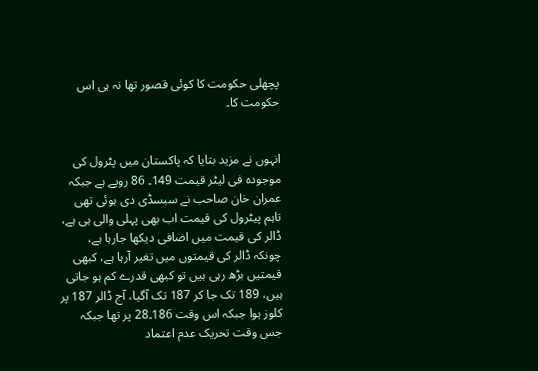پچھلی حکومت کا کوئی قصور تھا نہ ہی اس حکومت کا۔


انہوں نے مزید بتایا کہ پاکستان میں پٹرول کی موجودہ فی لیٹر قیمت 149۔ 86 روپے ہے جبکہ عمران خان صاحب نے سبسڈی دی ہوئی تھی تاہم پیٹرول کی قیمت اب بھی پہلی والی ہی ہے، ڈالر کی قیمت میں اضافی دیکھا جارہا ہے، چونکہ ڈالر کی قیمتوں میں تغیر آرہا ہے، کبھی قیمتیں بڑھ رہی ہیں تو کبھی قدرے کم ہو جاتی ہیں، 189 تک جا کر 187 تک آگیا، آج ڈالر 187 پر کلوز ہوا جبکہ اس وقت 186۔28 پر تھا جبکہ جس وقت تحریک عدم اعتماد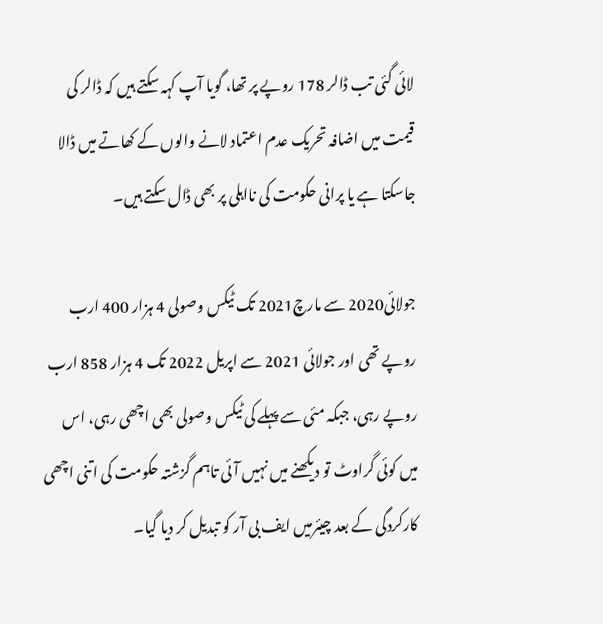لائی گئی تب ڈالر 178 روپے پر تھا، گویا آپ کہہ سکتے ہیں کہ ڈالر کی قیمت میں اضافہ تحریک عدم اعتماد لانے والوں کے کھاتے میں ڈالا جاسکتا ہے یا پرانی حکومت کی نااہلی پر بھی ڈال سکتے ہیں۔

جولائی2020 سے مارچ2021 تک ٹیکس وصولی 4 ہزار 400 ارب روپے تھی اور جولائی 2021 سے اپریل 2022 تک 4 ہزار 858 ارب روپے رہی، جبکہ مئی سے پہلے کی ٹیکس وصولی بھی اچھی رہی، اس میں کوئی گراوٹ تو دیکھنے میں نہیں آئی تاہم گزشتہ حکومت کی اتنی اچھی کارکردگی کے بعد چیئرمیں ایف بی آر کو تبدیل کر دیا گیا۔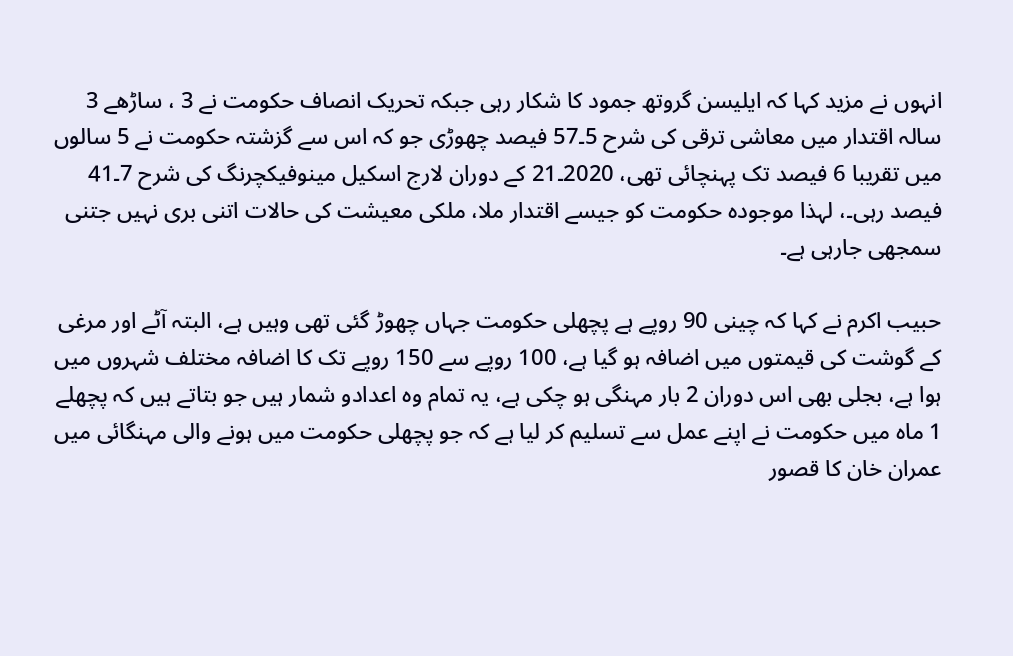انہوں نے مزید کہا کہ ایلیسن گروتھ جمود کا شکار رہی جبکہ تحریک انصاف حکومت نے 3 ، ساڑھے 3 سالہ اقتدار میں معاشی ترقی کی شرح 5۔57 فیصد چھوڑی جو کہ اس سے گزشتہ حکومت نے 5 سالوں میں تقریبا 6 فیصد تک پہنچائی تھی، 2020۔21 کے دوران لارج اسکیل مینوفیکچرنگ کی شرح 7۔41 فیصد رہی۔، لہذا موجودہ حکومت کو جیسے اقتدار ملا، ملکی معیشت کی حالات اتنی بری نہیں جتنی سمجھی جارہی ہے۔

حبیب اکرم نے کہا کہ چینی 90 روپے ہے پچھلی حکومت جہاں چھوڑ گئی تھی وہیں ہے، البتہ آٹے اور مرغی کے گوشت کی قیمتوں میں اضافہ ہو گیا ہے، 100 روپے سے 150 روپے تک کا اضافہ مختلف شہروں میں ہوا ہے، بجلی بھی اس دوران 2 بار مہنگی ہو چکی ہے، یہ تمام وہ اعدادو شمار ہیں جو بتاتے ہیں کہ پچھلے 1 ماہ میں حکومت نے اپنے عمل سے تسلیم کر لیا ہے کہ جو پچھلی حکومت میں ہونے والی مہنگائی میں عمران خان کا قصور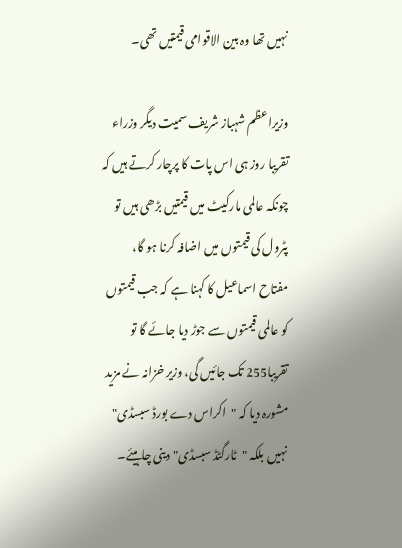نہیں تھا وہ بین الاقوامی قیمتیں تھی۔

وزیراعظم شہباز شریف سمیت دیگر وزراء تقریبا روز ہی اس پات کا پرچار کرتے ہیں کہ چونکہ عالمی مارکیٹ میں قیمتیں بڑھی ہیں تو پٹرول کی قیمتوں میں اضافہ کرنا ہو گا، مفتاح اسماعیل کا کہنا ہے کہ جب قیمتوں کو عالمی قیمتوں سے جوڑ دیا جائے گا تو تقریبا255 تک جائیں گی، وزیر خزانہ نے مزید مشورہ دیا کہ "اکراس دے بورڈ سبسڈی" نہیں بلکہ "ٹارگٹڈ سبسڈی" دینی چاہیئے۔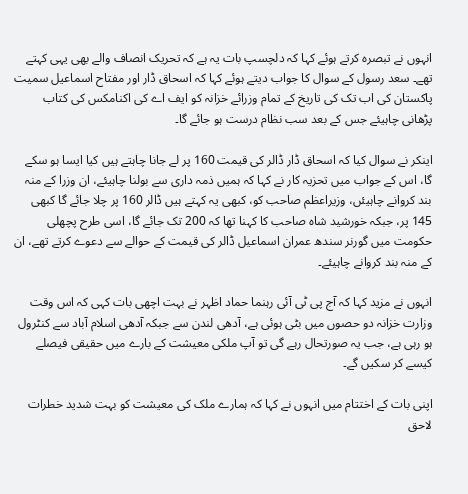انہوں نے تبصرہ کرتے ہوئے کہا کہ دلچسپ بات یہ ہے کہ تحریک انصاف والے بھی یہی کہتے تھے۔ سعد رسول کے سوال کا جواب دیتے ہوئے کہا کہ اسحاق ڈار اور مفتاح اسماعیل سمیت پاکستان کی اب تک کی تاریخ کے تمام وزرائے خزانہ کو ایف اے کی اکنامکس کی کتاب پڑھانی چاہیئے جس کے بعد سب نظام درست ہو جائے گا۔

اینکر نے سوال کیا کہ اسحاق ڈار ڈالر کی قیمت 160 پر لے جانا چاہتے ہیں کیا ایسا ہو سکے گا، اس کے جواب میں تحزیہ کار نے کہا کہ ہمیں ذمہ داری سے بولنا چاہیئے، ان وزرا کے منہ بند کروانے چاہیئں، وزیراعظم صاحب کو، کبھی یہ کہتے ہیں ڈالر 160 پر چلا جائے گا کبھی 145 پر، جبکہ خورشید شاہ صاحب کا کہنا تھا کہ 200 تک جائے گا، اسی طرح پچھلی حکومت میں گورنر سندھ عمران اسماعیل ڈالر کی قیمت کے حوالے سے دعوے کرتے تھے، ان کے منہ بند کروانے چاہیئے۔

انہوں نے مزید کہا کہ آج پی ٹی آئی رہنما حماد اظہر نے بہت اچھی بات کہی کہ اس وقت وزارت خزانہ دو حصوں میں بٹی ہوئی ہے، آدھی لندن سے جبکہ آدھی اسلام آباد سے کنٹرول ہو رہی ہے، جب یہ صورتحال رہے گی تو آپ ملکی معیشت کے بارے میں حقیقی فیصلے کیسے کر سکیں گے۔

اپنی بات کے اختتام میں انہوں نے کہا کہ ہمارے ملک کی معیشت کو بہت شدید خطرات لاحق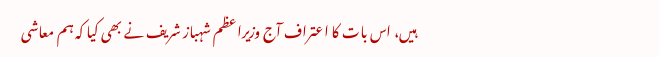ہیں، اس بات کا اعتراف آج وزیراعظم شہباز شریف نے بھی کیا کہ ہم معاشی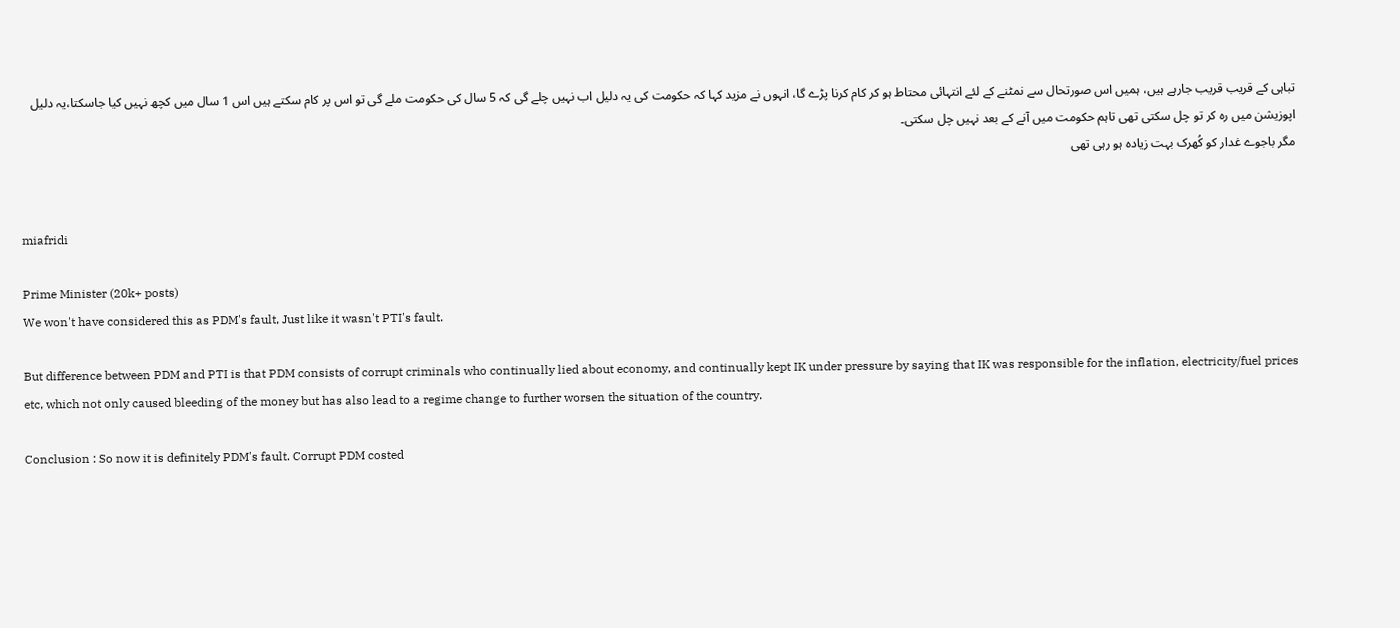تباہی کے قریب قریب جارہے ہیں، ہمیں اس صورتحال سے نمٹنے کے لئے انتہائی محتاط ہو کر کام کرنا پڑے گا، انہوں نے مزید کہا کہ حکومت کی یہ دلیل اب نہیں چلے گی کہ 5 سال کی حکومت ملے گی تو اس پر کام سکتے ہیں اس 1 سال میں کچھ نہیں کیا جاسکتا،یہ دلیل اپوزیشن میں رہ کر تو چل سکتی تھی تاہم حکومت میں آنے کے بعد نہیں چل سکتی۔
مگر باجوے غدار کو کُھرک بہت زیادہ ہو رہی تھی


miafridi

Prime Minister (20k+ posts)
We won't have considered this as PDM's fault, Just like it wasn't PTI's fault.

But difference between PDM and PTI is that PDM consists of corrupt criminals who continually lied about economy, and continually kept IK under pressure by saying that IK was responsible for the inflation, electricity/fuel prices etc, which not only caused bleeding of the money but has also lead to a regime change to further worsen the situation of the country.

Conclusion : So now it is definitely PDM's fault. Corrupt PDM costed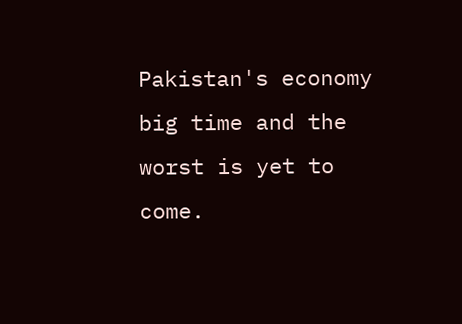Pakistan's economy big time and the worst is yet to come.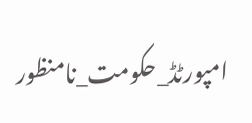امپورٹڈ_حکومت_نامنظور